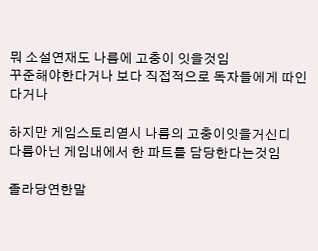뭐 소설연재도 나름에 고충이 잇을것임
꾸준해야한다거나 보다 직접적으로 독자들에게 따인다거나

하지만 게임스토리엳시 나름의 고충이잇을거신디
다름아닌 게임내에서 한 파트를 담당한다는것임

졸라당연한말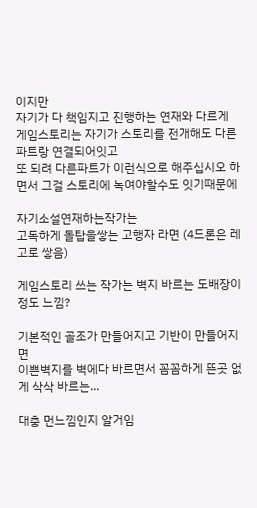이지만
자기가 다 책임지고 진행하는 연재와 다르게
게임스토리는 자기가 스토리를 전개해도 다른파트랑 연결되어잇고
또 되려 다른파트가 이런식으로 해주십시오 하면서 그걸 스토리에 녹여야할수도 잇기때문에

자기소설연재하는작가는
고독하게 돌탑을쌓는 고행자 라면 (4드론은 레고로 쌓음)

게임스토리 쓰는 작가는 벽지 바르는 도배장이 정도 느낌?

기본적인 골조가 만들어지고 기반이 만들어지면
이쁜벽지를 벽에다 바르면서 꼼꼼하게 뜬곳 없게 삭삭 바르는...

대충 먼느낌인지 알거임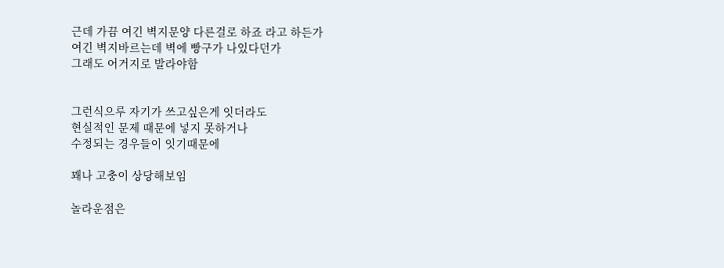근데 가끔 여긴 벽지문양 다른걸로 하죠 라고 하든가
여긴 벽지바르는데 벽에 빵구가 나있다던가
그래도 어거지로 발라야함


그런식으루 자기가 쓰고싶은게 잇더라도
현실적인 문제 때문에 넣지 못하거나
수정되는 경우들이 잇기때문에

꽤나 고충이 상당해보임

놀라운점은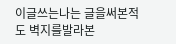이글쓰는나는 글을써본적도 벽지를발라본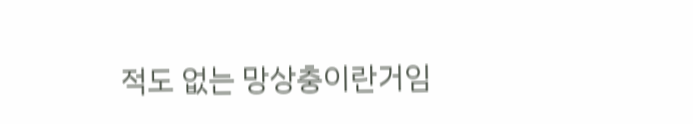적도 없는 망상충이란거임